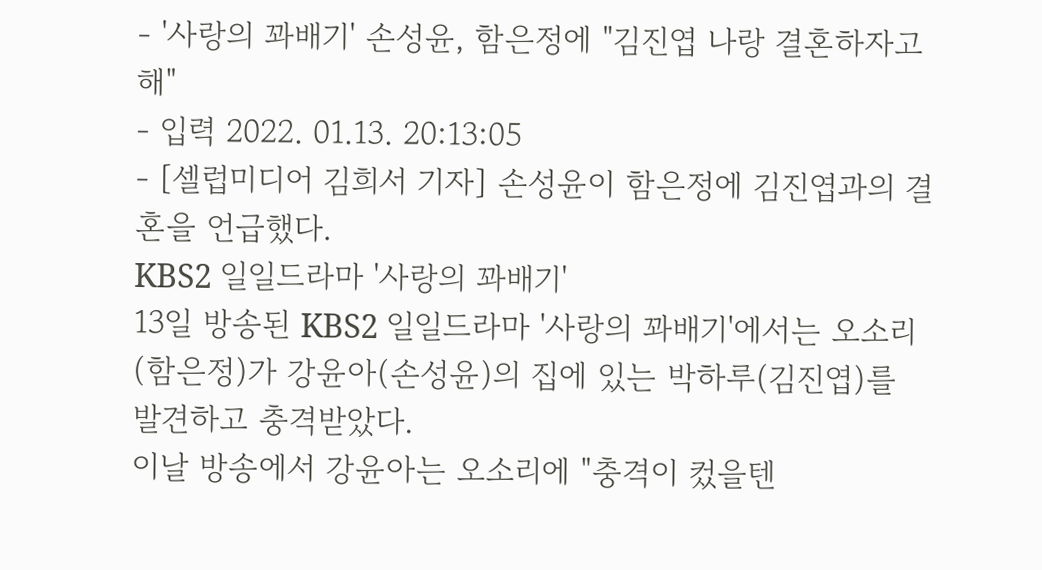- '사랑의 꽈배기' 손성윤, 함은정에 "김진엽 나랑 결혼하자고 해"
- 입력 2022. 01.13. 20:13:05
- [셀럽미디어 김희서 기자] 손성윤이 함은정에 김진엽과의 결혼을 언급했다.
KBS2 일일드라마 '사랑의 꽈배기'
13일 방송된 KBS2 일일드라마 '사랑의 꽈배기'에서는 오소리(함은정)가 강윤아(손성윤)의 집에 있는 박하루(김진엽)를 발견하고 충격받았다.
이날 방송에서 강윤아는 오소리에 "충격이 컸을텐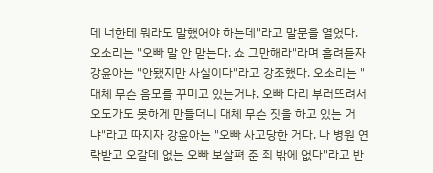데 너한테 뭐라도 말했어야 하는데"라고 말문을 열었다.
오소리는 "오빠 말 안 맏는다. 쇼 그만해라"라며 흘려듣자 강윤아는 "안됐지만 사실이다"라고 강조했다. 오소리는 "대체 무슨 음모를 꾸미고 있는거냐. 오빠 다리 부러뜨려서 오도가도 못하게 만들더니 대체 무슨 짓을 하고 있는 거냐"라고 따지자 강윤아는 "오빠 사고당한 거다. 나 병원 연락받고 오갈데 없는 오빠 보살펴 준 죄 밖에 없다"라고 반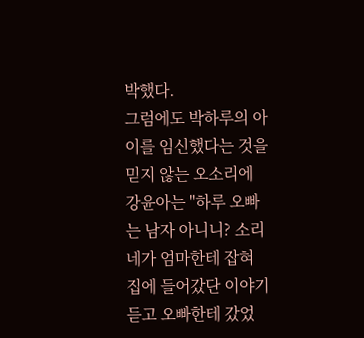박했다.
그럼에도 박하루의 아이를 임신했다는 것을 믿지 않는 오소리에 강윤아는 "하루 오빠는 남자 아니니? 소리 네가 엄마한테 잡혀 집에 들어갔단 이야기 듣고 오빠한테 갔었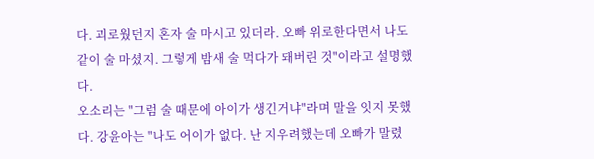다. 괴로웠던지 혼자 술 마시고 있더라. 오빠 위로한다면서 나도 같이 술 마셨지. 그렇게 밤새 술 먹다가 돼버린 것"이라고 설명했다.
오소리는 "그럼 술 때문에 아이가 생긴거냐"라며 말을 잇지 못했다. 강윤아는 "나도 어이가 없다. 난 지우려했는데 오빠가 말렸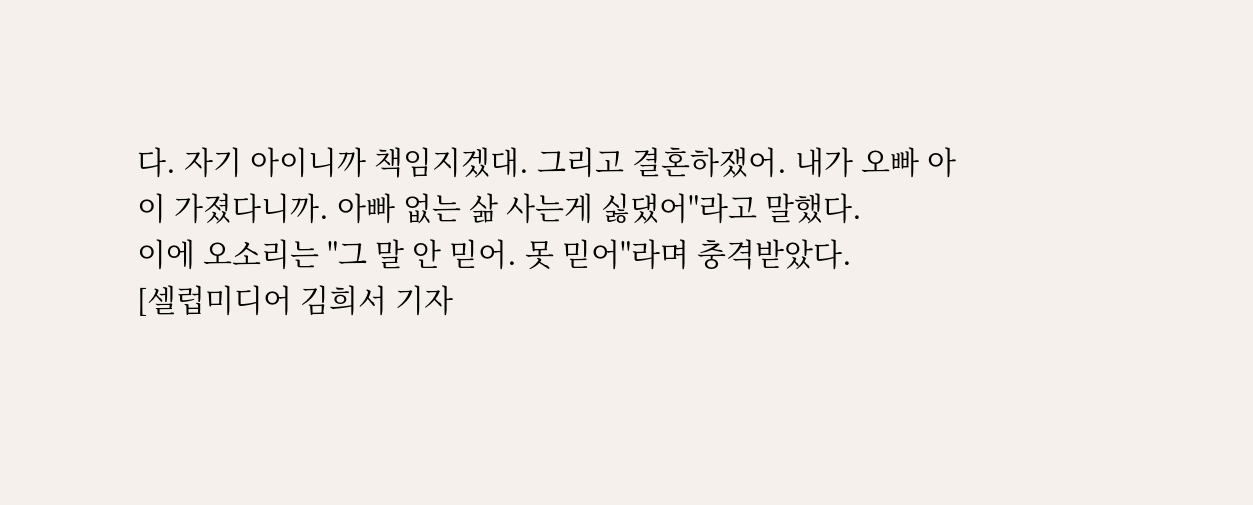다. 자기 아이니까 책임지겠대. 그리고 결혼하쟀어. 내가 오빠 아이 가졌다니까. 아빠 없는 삶 사는게 싫댔어"라고 말했다.
이에 오소리는 "그 말 안 믿어. 못 믿어"라며 충격받았다.
[셀럽미디어 김희서 기자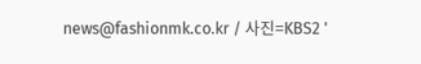news@fashionmk.co.kr / 사진=KBS2 '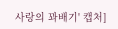사랑의 꽈배기' 캡처]